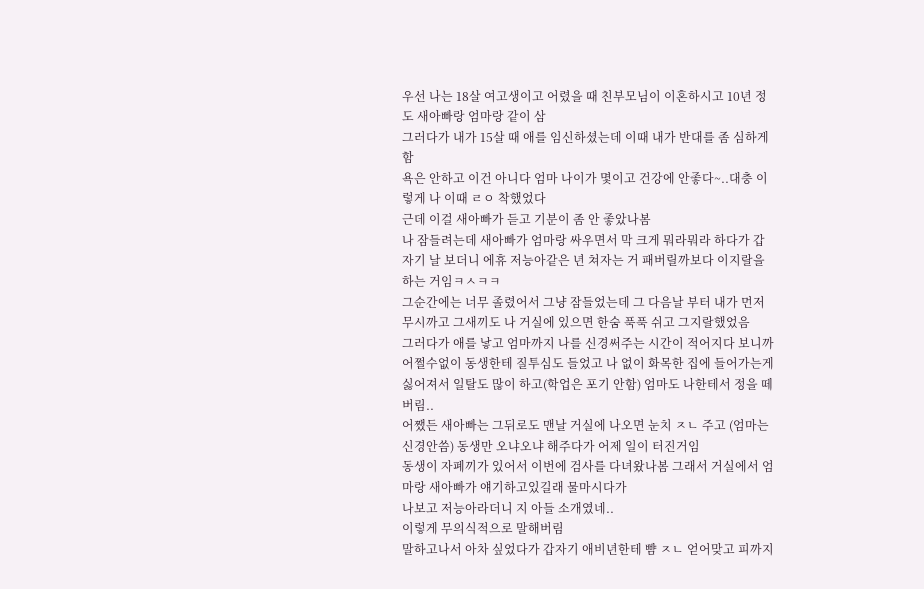우선 나는 18살 여고생이고 어렸을 때 친부모님이 이혼하시고 10년 정도 새아빠랑 엄마랑 같이 삼
그러다가 내가 15살 때 애를 임신하셨는데 이때 내가 반대를 좀 심하게 함
욕은 안하고 이건 아니다 엄마 나이가 몇이고 건강에 안좋다~..대충 이렇게 나 이때 ㄹㅇ 착했었다
근데 이걸 새아빠가 듣고 기분이 좀 안 좋았나봄
나 잠들려는데 새아빠가 엄마랑 싸우면서 막 크게 뭐라뭐라 하다가 갑자기 날 보더니 에휴 저능아같은 년 쳐자는 거 패버릴까보다 이지랄을 하는 거임ㅋㅅㅋㅋ
그순간에는 너무 졸렸어서 그냥 잠들었는데 그 다음날 부터 내가 먼저 무시까고 그새끼도 나 거실에 있으면 한숨 푹푹 쉬고 그지랄했었음
그러다가 애를 낳고 엄마까지 나를 신경써주는 시간이 적어지다 보니까 어쩔수없이 동생한테 질투심도 들었고 나 없이 화목한 집에 들어가는게 싫어져서 일탈도 많이 하고(학업은 포기 안함) 엄마도 나한테서 정을 떼버림..
어쨌든 새아빠는 그뒤로도 맨날 거실에 나오면 눈치 ㅈㄴ 주고 (엄마는 신경안씀) 동생만 오냐오냐 해주다가 어제 일이 터진거임
동생이 자폐끼가 있어서 이번에 검사를 다녀왔나봄 그래서 거실에서 엄마랑 새아빠가 얘기하고있길래 물마시다가
나보고 저능아라더니 지 아들 소개였네..
이렇게 무의식적으로 말해버림
말하고나서 아차 싶었다가 갑자기 애비년한테 뺨 ㅈㄴ 얻어맞고 피까지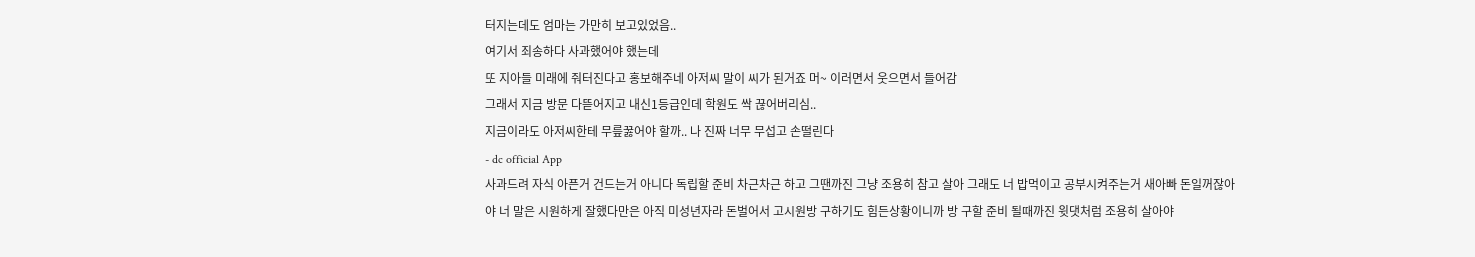터지는데도 엄마는 가만히 보고있었음..
여기서 죄송하다 사과했어야 했는데
또 지아들 미래에 줘터진다고 홍보해주네 아저씨 말이 씨가 된거죠 머~ 이러면서 웃으면서 들어감
그래서 지금 방문 다뜯어지고 내신1등급인데 학원도 싹 끊어버리심..
지금이라도 아저씨한테 무릎꿇어야 할까.. 나 진짜 너무 무섭고 손떨린다
- dc official App
사과드려 자식 아픈거 건드는거 아니다 독립할 준비 차근차근 하고 그땐까진 그냥 조용히 참고 살아 그래도 너 밥먹이고 공부시켜주는거 새아빠 돈일꺼잖아
야 너 말은 시원하게 잘했다만은 아직 미성년자라 돈벌어서 고시원방 구하기도 힘든상황이니까 방 구할 준비 될때까진 윗댓처럼 조용히 살아야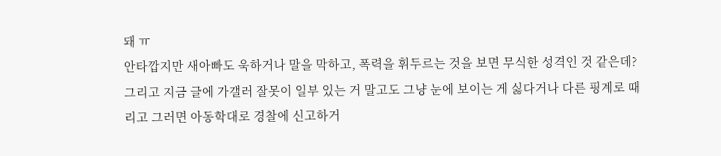돼 ㅠ
안타깝지만 새아빠도 욱하거나 말을 막하고, 폭력을 휘두르는 것을 보면 무식한 성격인 것 같은데? 그리고 지금 글에 가갤러 잘못이 일부 있는 거 말고도 그냥 눈에 보이는 게 싫다거나 다른 핑계로 때리고 그러면 아동학대로 경찰에 신고하거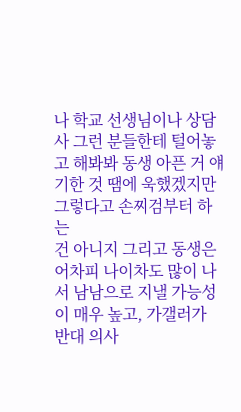나 학교 선생님이나 상담사 그런 분들한테 털어놓고 해봐봐 동생 아픈 거 얘기한 것 땜에 욱했겠지만 그렇다고 손찌검부터 하는
건 아니지 그리고 동생은 어차피 나이차도 많이 나서 남남으로 지낼 가능성이 매우 높고, 가갤러가 반대 의사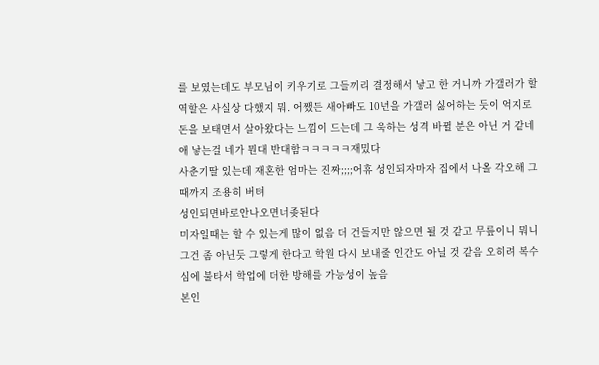를 보였는데도 부모님이 키우기로 그들끼리 결정해서 낳고 한 거니까 가갤러가 할 역할은 사실상 다했지 뭐. 어쨌든 새아빠도 10년을 가갤러 싫어하는 듯이 억지로 돈을 보태면서 살아왔다는 느낌이 드는데 그 욱하는 성격 바뀔 분은 아닌 거 같네
애 낳는걸 네가 뭔대 반대함ㅋㅋㅋㅋㅋ재밌다
사춘기딸 있는데 재혼한 엄마는 진짜;;;;어휴 성인되자마자 집에서 나올 각오해 그때까지 조용히 버텨
성인되면바로안나오면너좆된다
미자일때는 할 수 있는게 많이 없음 더 건들지만 않으면 될 것 같고 무릎이니 뭐니 그건 좀 아닌듯 그렇게 한다고 학원 다시 보내줄 인간도 아닐 것 같음 오히려 복수심에 불타서 학업에 더한 방해를 가능성이 높음
본인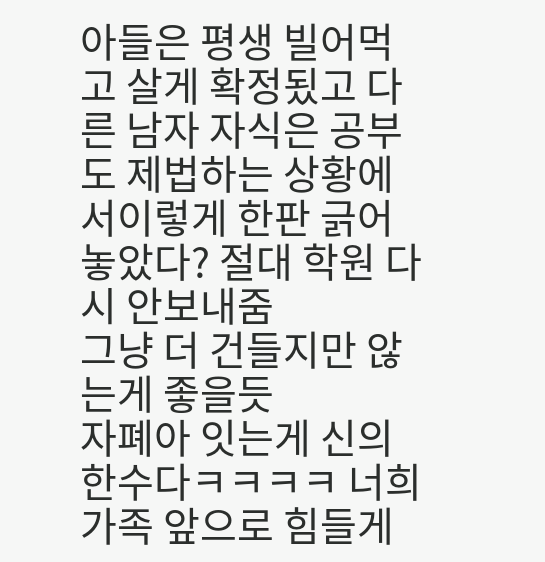아들은 평생 빌어먹고 살게 확정됬고 다른 남자 자식은 공부도 제법하는 상황에서이렇게 한판 긁어놓았다? 절대 학원 다시 안보내줌
그냥 더 건들지만 않는게 좋을듯
자폐아 잇는게 신의한수다ㅋㅋㅋㅋ 너희가족 앞으로 힘들게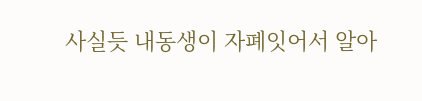사실듯 내동생이 자폐잇어서 알아